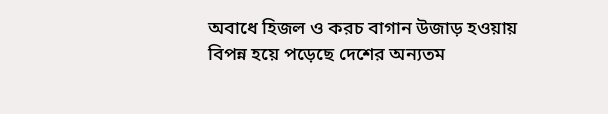অবাধে হিজল ও করচ বাগান উজাড় হওয়ায় বিপন্ন হয়ে পড়েছে দেশের অন্যতম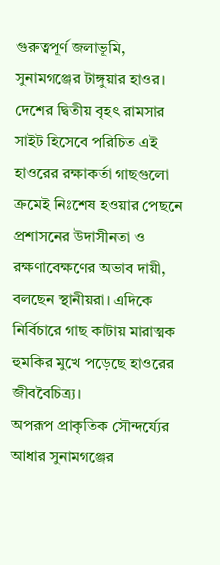গুরুত্বপূর্ণ জলাভূমি, সুনামগঞ্জের টাঙ্গুয়ার হাওর। দেশের দ্বিতীয় বৃহৎ রামসার সাইট হিসেবে পরিচিত এই হাওরের রক্ষাকর্তা গাছগুলো ক্রমেই নিঃশেষ হওয়ার পেছনে প্রশাসনের উদাসীনতা ও রক্ষণাবেক্ষণের অভাব দায়ী, বলছেন স্থানীয়রা। এদিকে নির্বিচারে গাছ কাটায় মারাত্মক হুমকির মুখে পড়েছে হাওরের জীববৈচিত্র্য।
অপরূপ প্রাকৃতিক সৌন্দর্য্যের আধার সুনামগঞ্জের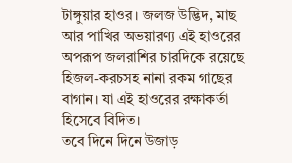টাঙ্গুয়ার হাওর। জলজ উদ্ভিদ, মাছ আর পাখির অভয়ারণ্য এই হাওরের অপরূপ জলরাশির চারদিকে রয়েছে হিজল-করচসহ নানা রকম গাছের বাগান। যা এই হাওরের রক্ষাকর্তা হিসেবে বিদিত।
তবে দিনে দিনে উজাড়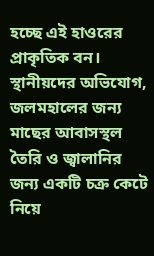হচ্ছে এই হাওরের প্রাকৃতিক বন। স্থানীয়দের অভিযোগ, জলমহালের জন্য মাছের আবাসস্থল তৈরি ও জ্বালানির জন্য একটি চক্র কেটে নিয়ে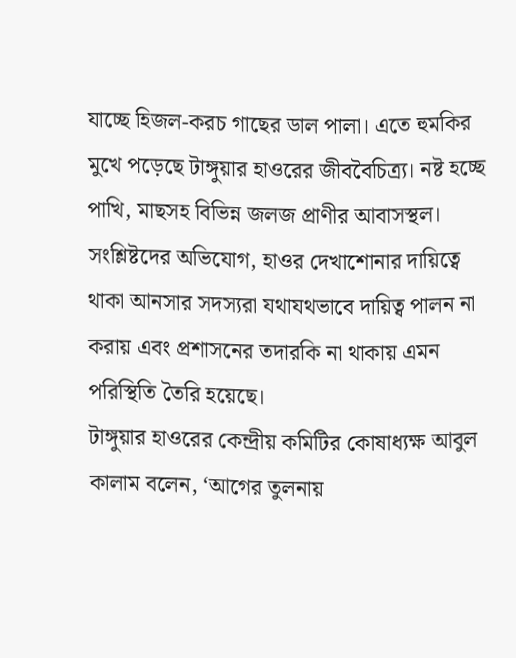যাচ্ছে হিজল-করচ গাছের ডাল পালা। এতে হুমকির মুখে পড়েছে টাঙ্গুয়ার হাওরের জীববৈচিত্র্য। নষ্ট হচ্ছে পাখি, মাছসহ বিভিন্ন জলজ প্রাণীর আবাসস্থল।
সংশ্লিষ্টদের অভিযোগ, হাওর দেখাশোনার দায়িত্বে থাকা আনসার সদস্যরা যথাযথভাবে দায়িত্ব পালন না করায় এবং প্রশাসনের তদারকি না থাকায় এমন পরিস্থিতি তৈরি হয়েছে।
টাঙ্গুয়ার হাওরের কেন্দ্রীয় কমিটির কোষাধ্যক্ষ আবুল কালাম বলেন, ‘আগের তুলনায়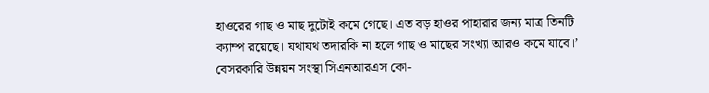হাওরের গাছ ও মাছ দুটোই কমে গেছে। এত বড় হাওর পাহারার জন্য মাত্র তিনটি ক্যাম্প রয়েছে। যথাযথ তদারকি না হলে গাছ ও মাছের সংখ্যা আরও কমে যাবে।’
বেসরকারি উন্নয়ন সংস্থা সিএনআরএস কো-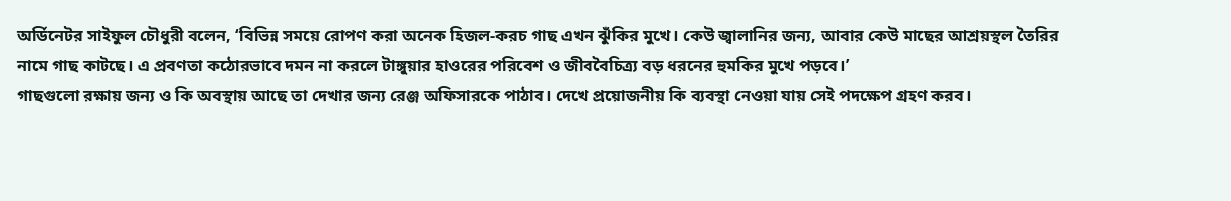অর্ডিনেটর সাইফুল চৌধুরী বলেন, ‘বিভিন্ন সময়ে রোপণ করা অনেক হিজল-করচ গাছ এখন ঝুঁকির মুখে। কেউ জ্বালানির জন্য, আবার কেউ মাছের আশ্রয়স্থল তৈরির নামে গাছ কাটছে। এ প্রবণতা কঠোরভাবে দমন না করলে টাঙ্গুয়ার হাওরের পরিবেশ ও জীববৈচিত্র্য বড় ধরনের হুমকির মুখে পড়বে।’
গাছগুলো রক্ষায় জন্য ও কি অবস্থায় আছে তা দেখার জন্য রেঞ্জ অফিসারকে পাঠাব। দেখে প্রয়োজনীয় কি ব্যবস্থা নেওয়া যায় সেই পদক্ষেপ গ্রহণ করব।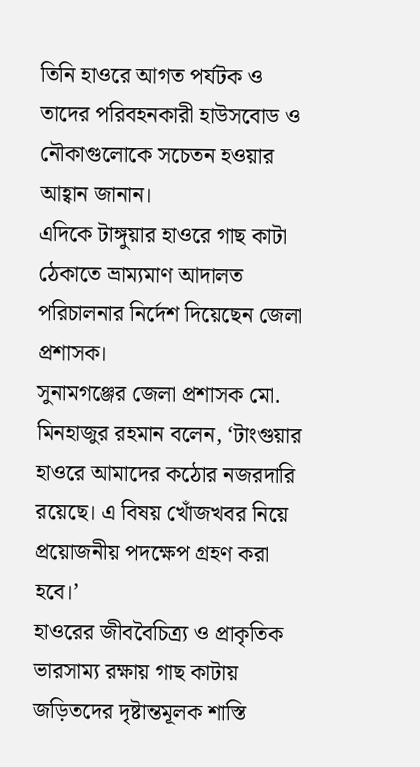তিনি হাওরে আগত পর্যটক ও তাদের পরিবহনকারী হাউসবোড ও নৌকাগুলোকে সচেতন হওয়ার আহ্বান জানান।
এদিকে টাঙ্গুয়ার হাওরে গাছ কাটা ঠেকাতে ভ্রাম্যমাণ আদালত পরিচালনার নির্দেশ দিয়েছেন জেলা প্রশাসক।
সুনামগঞ্জের জেলা প্রশাসক মো. মিনহাজুর রহমান বলেন, ‘টাংগুয়ার হাওরে আমাদের কঠোর নজরদারি রয়েছে। এ বিষয় খোঁজখবর নিয়ে প্রয়োজনীয় পদক্ষেপ গ্রহণ করা হবে।’
হাওরের জীববৈচিত্র্য ও প্রাকৃতিক ভারসাম্য রক্ষায় গাছ কাটায় জড়িতদের দৃষ্টান্তমূলক শাস্তি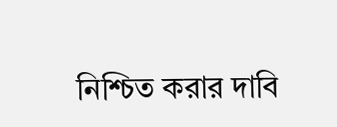নিশ্চিত করার দাবি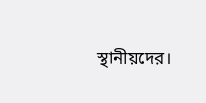স্থানীয়দের।